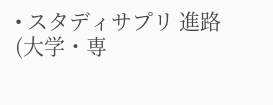• スタディサプリ 進路(大学・専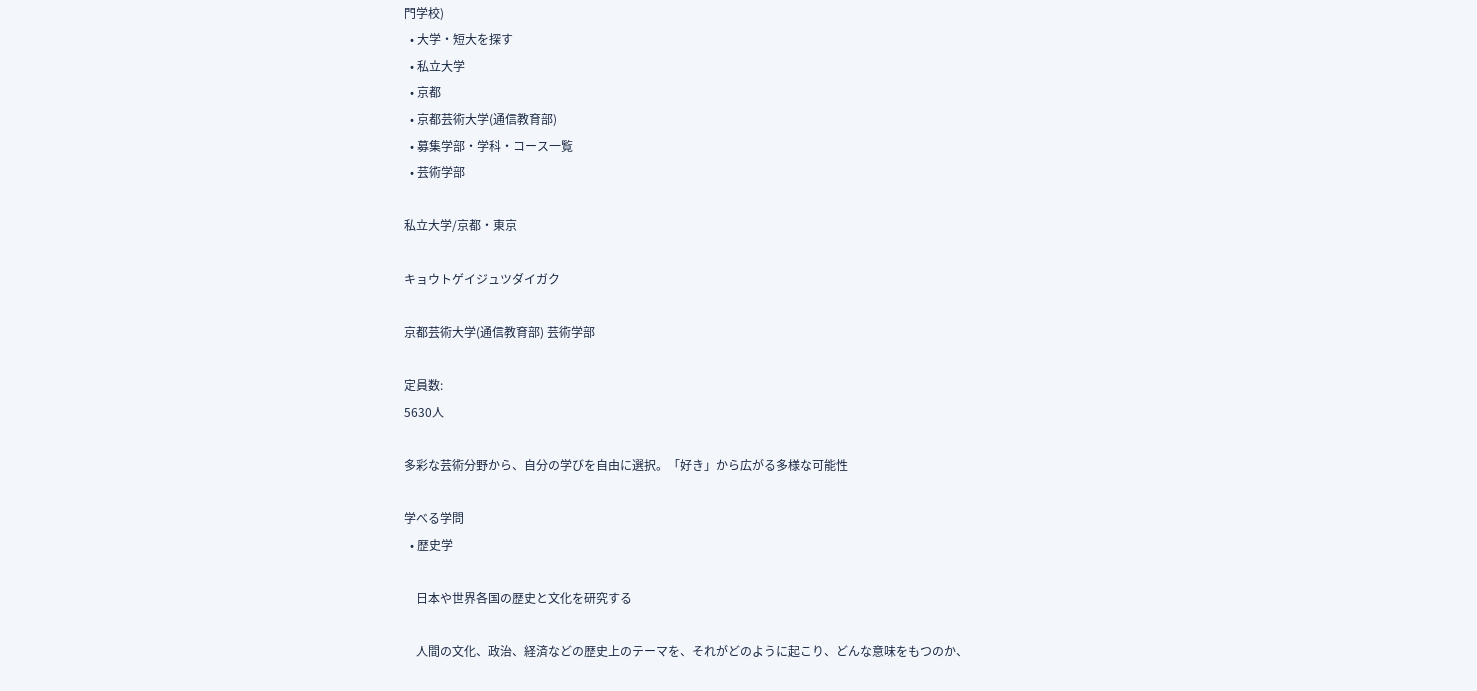門学校)
  • 大学・短大を探す
  • 私立大学
  • 京都
  • 京都芸術大学(通信教育部)
  • 募集学部・学科・コース一覧
  • 芸術学部

私立大学/京都・東京

キョウトゲイジュツダイガク

京都芸術大学(通信教育部) 芸術学部

定員数:
5630人

多彩な芸術分野から、自分の学びを自由に選択。「好き」から広がる多様な可能性

学べる学問
  • 歴史学

    日本や世界各国の歴史と文化を研究する

    人間の文化、政治、経済などの歴史上のテーマを、それがどのように起こり、どんな意味をもつのか、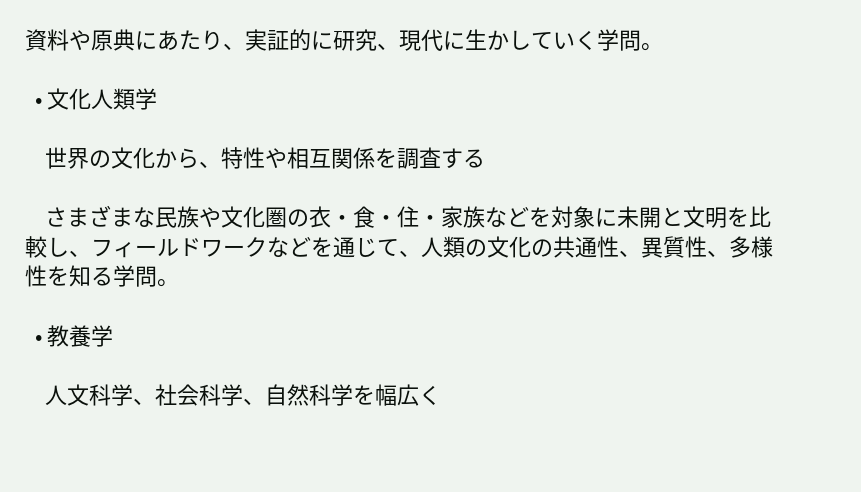資料や原典にあたり、実証的に研究、現代に生かしていく学問。

  • 文化人類学

    世界の文化から、特性や相互関係を調査する

    さまざまな民族や文化圏の衣・食・住・家族などを対象に未開と文明を比較し、フィールドワークなどを通じて、人類の文化の共通性、異質性、多様性を知る学問。

  • 教養学

    人文科学、社会科学、自然科学を幅広く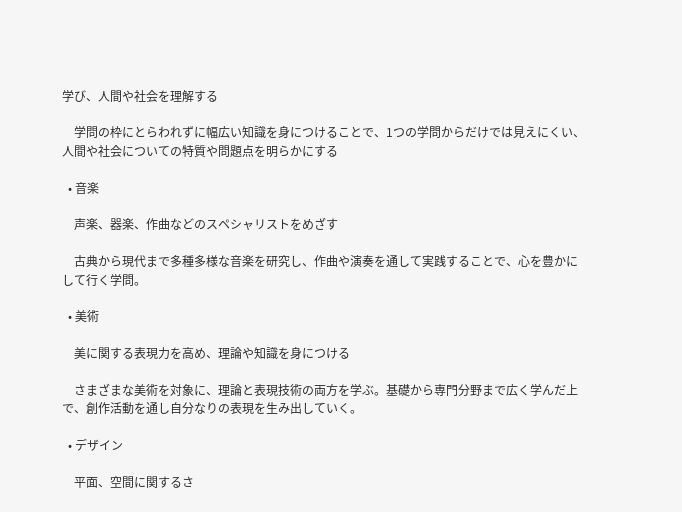学び、人間や社会を理解する

    学問の枠にとらわれずに幅広い知識を身につけることで、1つの学問からだけでは見えにくい、人間や社会についての特質や問題点を明らかにする

  • 音楽

    声楽、器楽、作曲などのスペシャリストをめざす

    古典から現代まで多種多様な音楽を研究し、作曲や演奏を通して実践することで、心を豊かにして行く学問。

  • 美術

    美に関する表現力を高め、理論や知識を身につける

    さまざまな美術を対象に、理論と表現技術の両方を学ぶ。基礎から専門分野まで広く学んだ上で、創作活動を通し自分なりの表現を生み出していく。

  • デザイン

    平面、空間に関するさ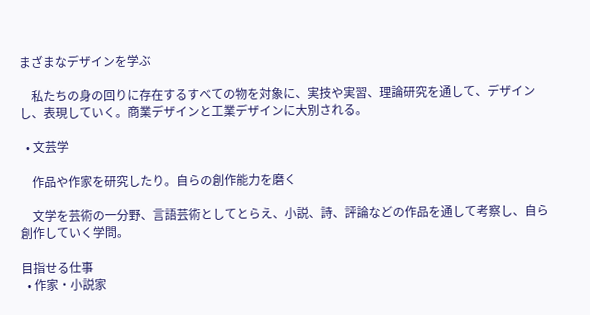まざまなデザインを学ぶ

    私たちの身の回りに存在するすべての物を対象に、実技や実習、理論研究を通して、デザインし、表現していく。商業デザインと工業デザインに大別される。

  • 文芸学

    作品や作家を研究したり。自らの創作能力を磨く

    文学を芸術の一分野、言語芸術としてとらえ、小説、詩、評論などの作品を通して考察し、自ら創作していく学問。

目指せる仕事
  • 作家・小説家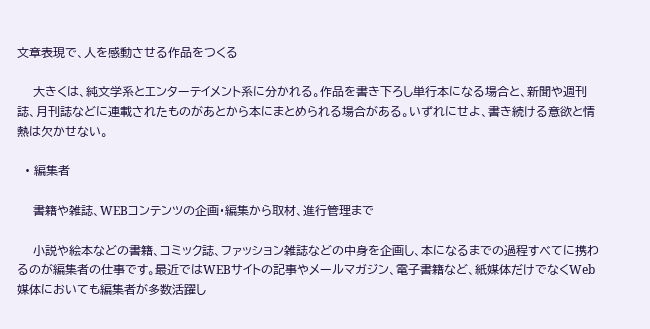文章表現で、人を感動させる作品をつくる

    大きくは、純文学系とエンターテイメント系に分かれる。作品を書き下ろし単行本になる場合と、新聞や週刊誌、月刊誌などに連載されたものがあとから本にまとめられる場合がある。いずれにせよ、書き続ける意欲と情熱は欠かせない。

  • 編集者

    書籍や雑誌、WEBコンテンツの企画・編集から取材、進行管理まで

    小説や絵本などの書籍、コミック誌、ファッション雑誌などの中身を企画し、本になるまでの過程すべてに携わるのが編集者の仕事です。最近ではWEBサイトの記事やメールマガジン、電子書籍など、紙媒体だけでなくWeb媒体においても編集者が多数活躍し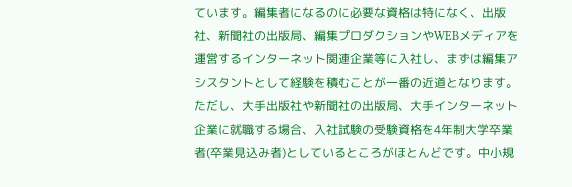ています。編集者になるのに必要な資格は特になく、出版社、新聞社の出版局、編集プロダクションやWEBメディアを運営するインターネット関連企業等に入社し、まずは編集アシスタントとして経験を積むことが一番の近道となります。ただし、大手出版社や新聞社の出版局、大手インターネット企業に就職する場合、入社試験の受験資格を4年制大学卒業者(卒業見込み者)としているところがほとんどです。中小規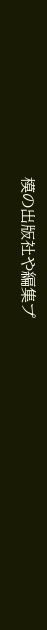模の出版社や編集プ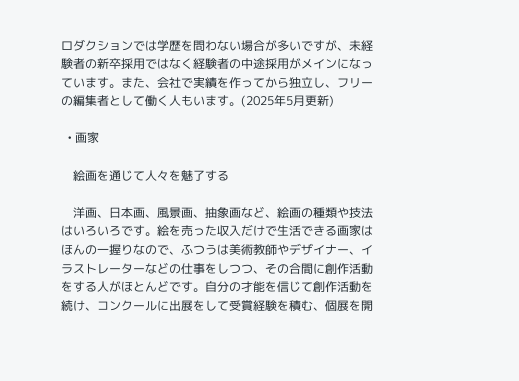ロダクションでは学歴を問わない場合が多いですが、未経験者の新卒採用ではなく経験者の中途採用がメインになっています。また、会社で実績を作ってから独立し、フリーの編集者として働く人もいます。(2025年5月更新)

  • 画家

    絵画を通じて人々を魅了する

    洋画、日本画、風景画、抽象画など、絵画の種類や技法はいろいろです。絵を売った収入だけで生活できる画家はほんの一握りなので、ふつうは美術教師やデザイナー、イラストレーターなどの仕事をしつつ、その合間に創作活動をする人がほとんどです。自分の才能を信じて創作活動を続け、コンクールに出展をして受賞経験を積む、個展を開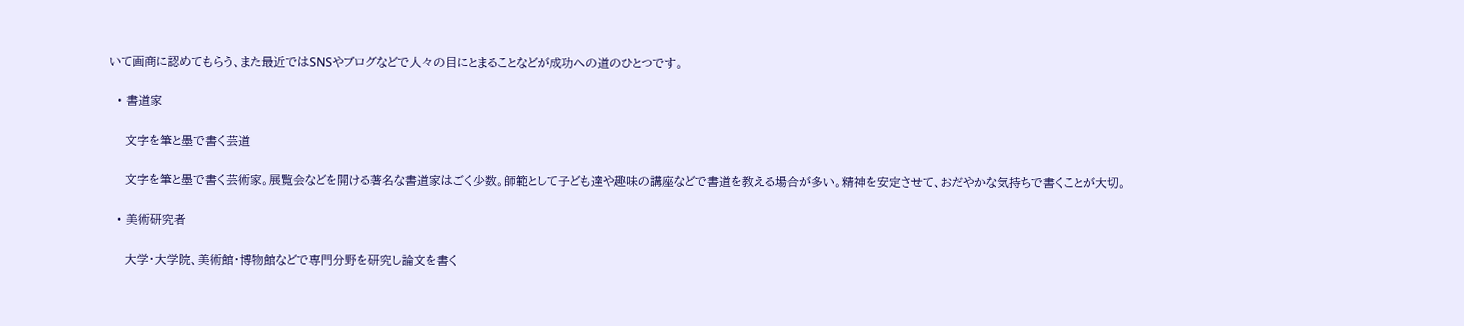いて画商に認めてもらう、また最近ではSNSやブログなどで人々の目にとまることなどが成功への道のひとつです。

  • 書道家

    文字を筆と墨で書く芸道

    文字を筆と墨で書く芸術家。展覧会などを開ける著名な書道家はごく少数。師範として子ども達や趣味の講座などで書道を教える場合が多い。精神を安定させて、おだやかな気持ちで書くことが大切。

  • 美術研究者

    大学・大学院、美術館・博物館などで専門分野を研究し論文を書く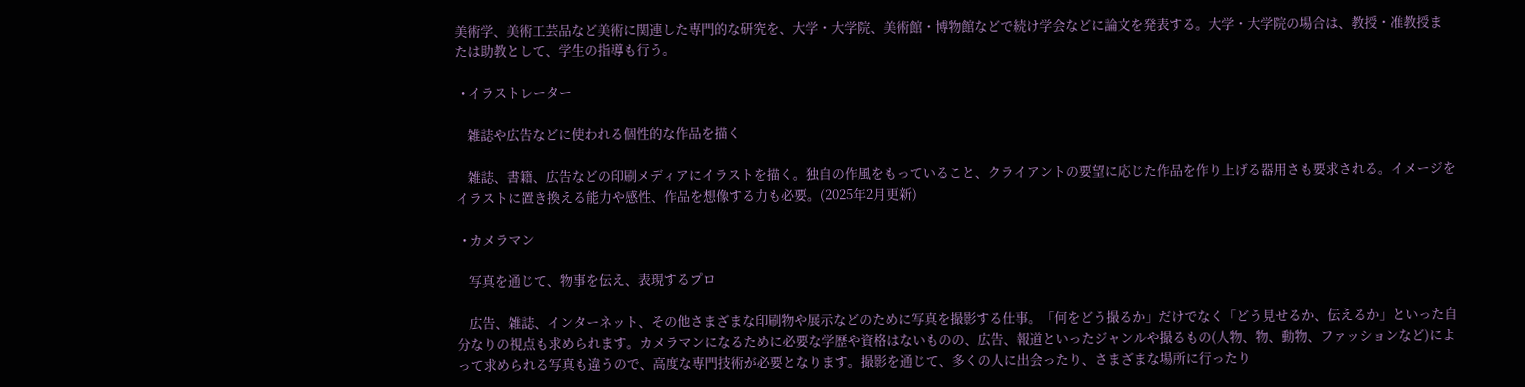美術学、美術工芸品など美術に関連した専門的な研究を、大学・大学院、美術館・博物館などで続け学会などに論文を発表する。大学・大学院の場合は、教授・准教授または助教として、学生の指導も行う。

  • イラストレーター

    雑誌や広告などに使われる個性的な作品を描く

    雑誌、書籍、広告などの印刷メディアにイラストを描く。独自の作風をもっていること、クライアントの要望に応じた作品を作り上げる器用さも要求される。イメージをイラストに置き換える能力や感性、作品を想像する力も必要。(2025年2月更新)

  • カメラマン

    写真を通じて、物事を伝え、表現するプロ

    広告、雑誌、インターネット、その他さまざまな印刷物や展示などのために写真を撮影する仕事。「何をどう撮るか」だけでなく「どう見せるか、伝えるか」といった自分なりの視点も求められます。カメラマンになるために必要な学歴や資格はないものの、広告、報道といったジャンルや撮るもの(人物、物、動物、ファッションなど)によって求められる写真も違うので、高度な専門技術が必要となります。撮影を通じて、多くの人に出会ったり、さまざまな場所に行ったり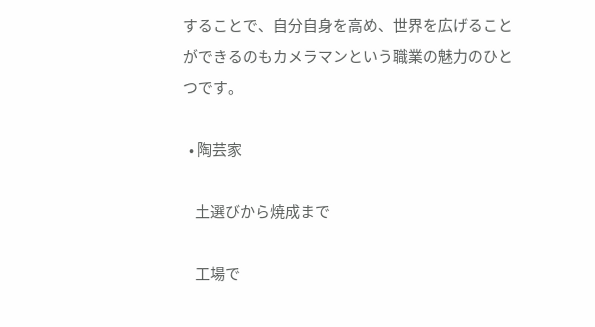することで、自分自身を高め、世界を広げることができるのもカメラマンという職業の魅力のひとつです。

  • 陶芸家

    土選びから焼成まで

    工場で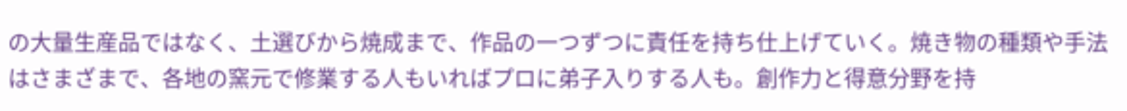の大量生産品ではなく、土選びから焼成まで、作品の一つずつに責任を持ち仕上げていく。焼き物の種類や手法はさまざまで、各地の窯元で修業する人もいればプロに弟子入りする人も。創作力と得意分野を持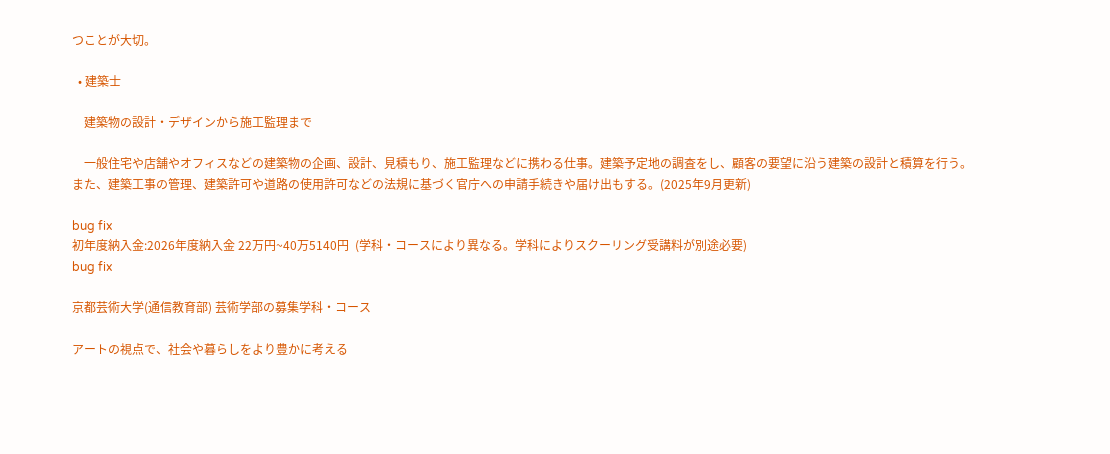つことが大切。

  • 建築士

    建築物の設計・デザインから施工監理まで

    一般住宅や店舗やオフィスなどの建築物の企画、設計、見積もり、施工監理などに携わる仕事。建築予定地の調査をし、顧客の要望に沿う建築の設計と積算を行う。また、建築工事の管理、建築許可や道路の使用許可などの法規に基づく官庁への申請手続きや届け出もする。(2025年9月更新)

bug fix
初年度納入金:2026年度納入金 22万円~40万5140円  (学科・コースにより異なる。学科によりスクーリング受講料が別途必要)
bug fix

京都芸術大学(通信教育部) 芸術学部の募集学科・コース

アートの視点で、社会や暮らしをより豊かに考える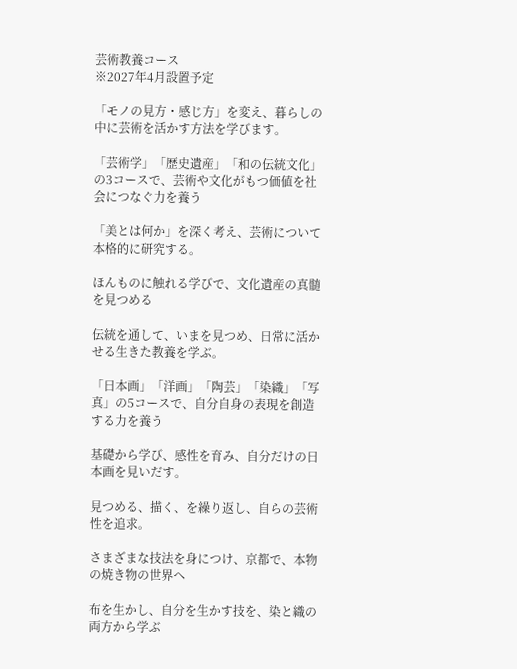芸術教養コース
※2027年4月設置予定

「モノの見方・感じ方」を変え、暮らしの中に芸術を活かす方法を学びます。

「芸術学」「歴史遺産」「和の伝統文化」の3コースで、芸術や文化がもつ価値を社会につなぐ力を養う

「美とは何か」を深く考え、芸術について本格的に研究する。

ほんものに触れる学びで、文化遺産の真髄を見つめる

伝統を通して、いまを見つめ、日常に活かせる生きた教養を学ぶ。

「日本画」「洋画」「陶芸」「染織」「写真」の5コースで、自分自身の表現を創造する力を養う

基礎から学び、感性を育み、自分だけの日本画を見いだす。

見つめる、描く、を繰り返し、自らの芸術性を追求。

さまざまな技法を身につけ、京都で、本物の焼き物の世界へ

布を生かし、自分を生かす技を、染と織の両方から学ぶ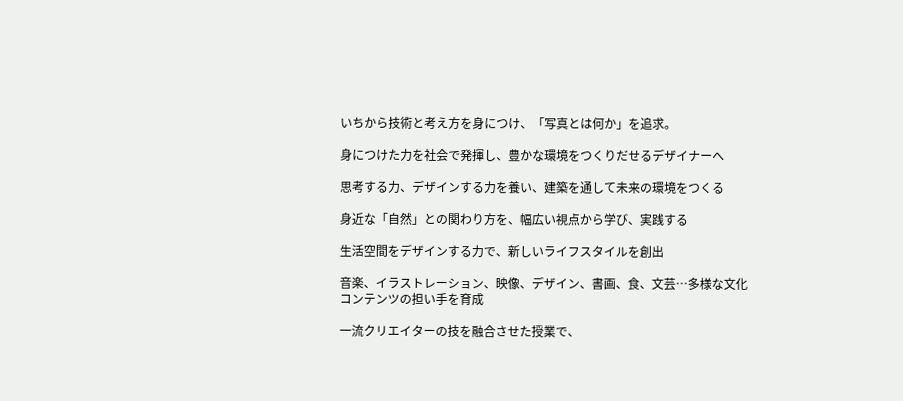いちから技術と考え方を身につけ、「写真とは何か」を追求。

身につけた力を社会で発揮し、豊かな環境をつくりだせるデザイナーへ

思考する力、デザインする力を養い、建築を通して未来の環境をつくる

身近な「自然」との関わり方を、幅広い視点から学び、実践する

生活空間をデザインする力で、新しいライフスタイルを創出

音楽、イラストレーション、映像、デザイン、書画、食、文芸…多様な文化コンテンツの担い手を育成

一流クリエイターの技を融合させた授業で、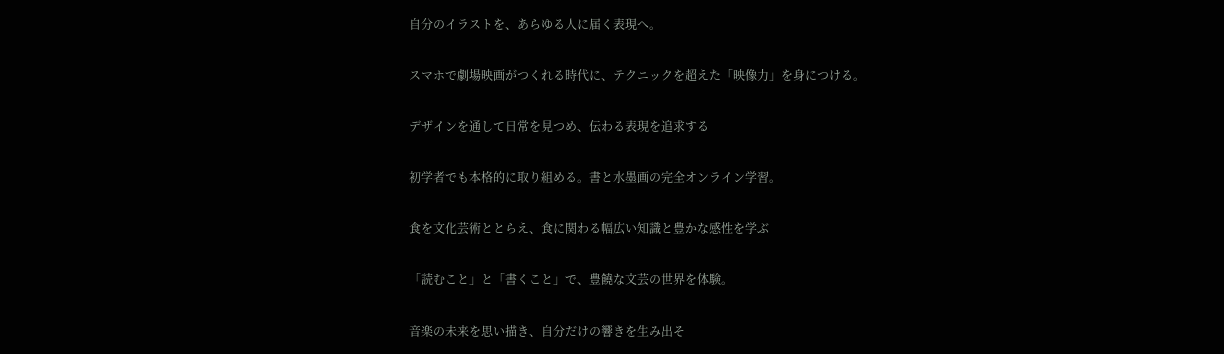自分のイラストを、あらゆる人に届く表現へ。

スマホで劇場映画がつくれる時代に、テクニックを超えた「映像力」を身につける。

デザインを通して日常を見つめ、伝わる表現を追求する

初学者でも本格的に取り組める。書と水墨画の完全オンライン学習。

食を文化芸術ととらえ、食に関わる幅広い知識と豊かな感性を学ぶ

「読むこと」と「書くこと」で、豊饒な文芸の世界を体験。

音楽の未来を思い描き、自分だけの響きを生み出そ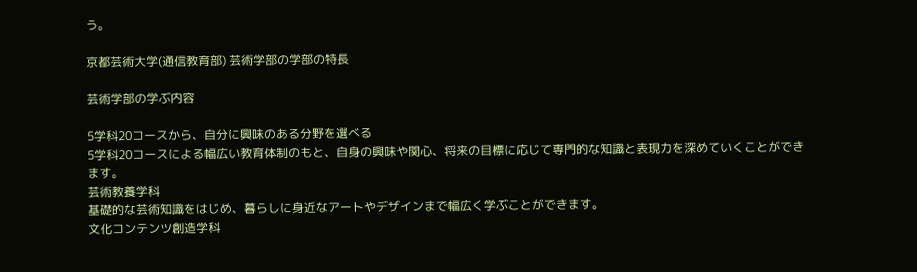う。

京都芸術大学(通信教育部) 芸術学部の学部の特長

芸術学部の学ぶ内容

5学科20コースから、自分に興味のある分野を選べる
5学科20コースによる幅広い教育体制のもと、自身の興味や関心、将来の目標に応じて専門的な知識と表現力を深めていくことができます。
芸術教養学科
基礎的な芸術知識をはじめ、暮らしに身近なアートやデザインまで幅広く学ぶことができます。
文化コンテンツ創造学科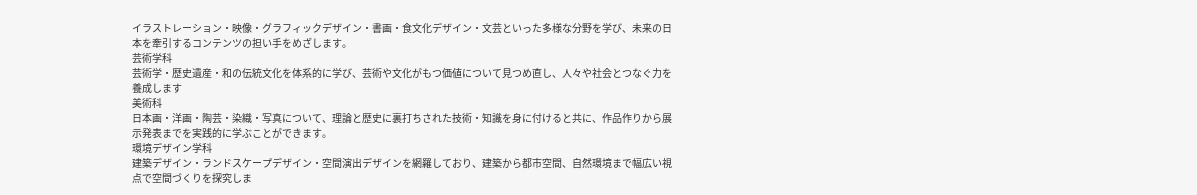イラストレーション・映像・グラフィックデザイン・書画・食文化デザイン・文芸といった多様な分野を学び、未来の日本を牽引するコンテンツの担い手をめざします。
芸術学科
芸術学・歴史遺産・和の伝統文化を体系的に学び、芸術や文化がもつ価値について見つめ直し、人々や社会とつなぐ力を養成します
美術科
日本画・洋画・陶芸・染織・写真について、理論と歴史に裏打ちされた技術・知識を身に付けると共に、作品作りから展示発表までを実践的に学ぶことができます。
環境デザイン学科
建築デザイン・ランドスケープデザイン・空間演出デザインを網羅しており、建築から都市空間、自然環境まで幅広い視点で空間づくりを探究しま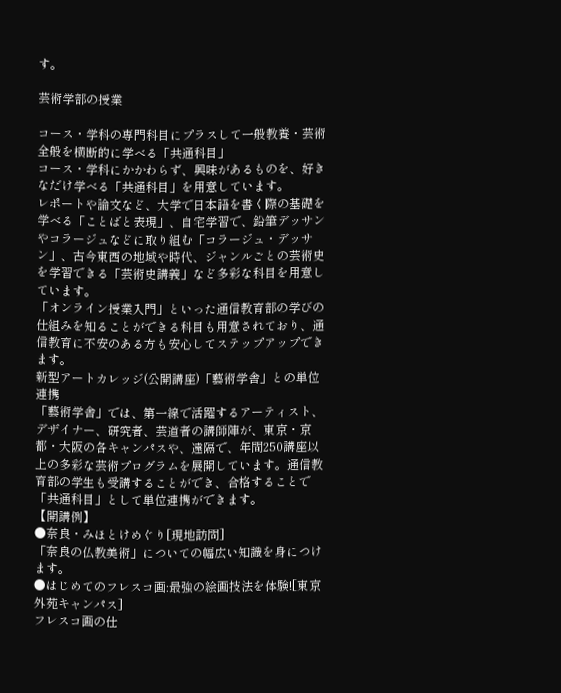す。

芸術学部の授業

コース・学科の専門科目にプラスして一般教養・芸術全般を横断的に学べる「共通科目」
コース・学科にかかわらず、興味があるものを、好きなだけ学べる「共通科目」を用意しています。
レポートや論文など、大学で日本語を書く際の基礎を学べる「ことばと表現」、自宅学習で、鉛筆デッサンやコラージュなどに取り組む「コラージュ・デッサン」、古今東西の地域や時代、ジャンルごとの芸術史を学習できる「芸術史講義」など多彩な科目を用意しています。
「オンライン授業入門」といった通信教育部の学びの仕組みを知ることができる科目も用意されており、通信教育に不安のある方も安心してステップアップできます。
新型アートカレッジ(公開講座)「藝術学舎」との単位連携
「藝術学舎」では、第一線で活躍するアーティスト、デザイナー、研究者、芸道者の講師陣が、東京・京都・大阪の各キャンパスや、遠隔で、年間250講座以上の多彩な芸術プログラムを展開しています。通信教育部の学生も受講することができ、合格することで「共通科目」として単位連携ができます。
【開講例】
●奈良・みほとけめぐり[現地訪問]
「奈良の仏教美術」についての幅広い知識を身につけます。
●はじめてのフレスコ画:最強の絵画技法を体験![東京外苑キャンパス]
フレスコ画の仕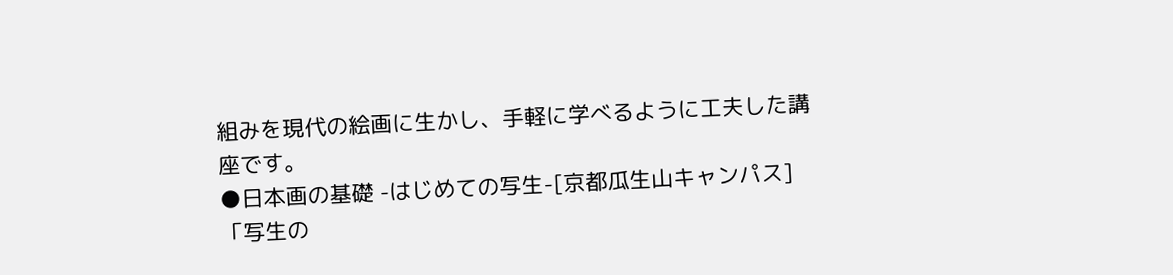組みを現代の絵画に生かし、手軽に学べるように工夫した講座です。
●日本画の基礎 -はじめての写生-[京都瓜生山キャンパス]
「写生の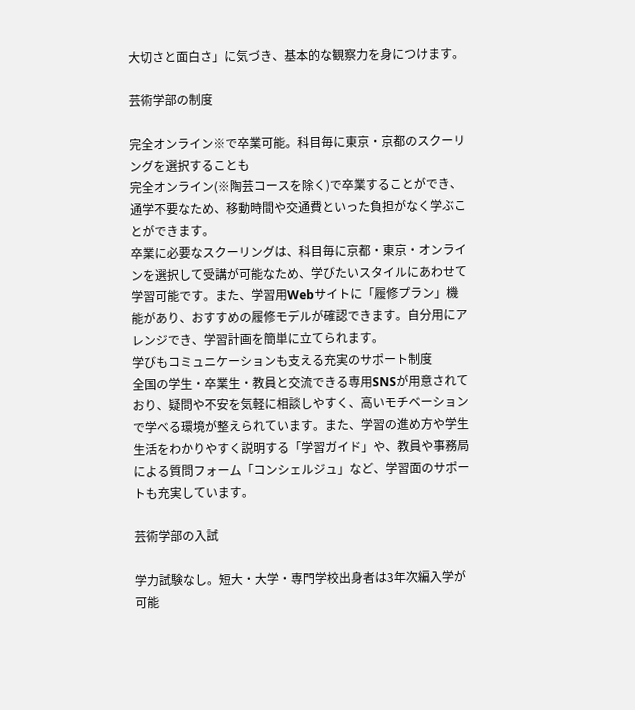大切さと面白さ」に気づき、基本的な観察力を身につけます。

芸術学部の制度

完全オンライン※で卒業可能。科目毎に東京・京都のスクーリングを選択することも
完全オンライン(※陶芸コースを除く)で卒業することができ、通学不要なため、移動時間や交通費といった負担がなく学ぶことができます。
卒業に必要なスクーリングは、科目毎に京都・東京・オンラインを選択して受講が可能なため、学びたいスタイルにあわせて学習可能です。また、学習用Webサイトに「履修プラン」機能があり、おすすめの履修モデルが確認できます。自分用にアレンジでき、学習計画を簡単に立てられます。
学びもコミュニケーションも支える充実のサポート制度
全国の学生・卒業生・教員と交流できる専用SNSが用意されており、疑問や不安を気軽に相談しやすく、高いモチベーションで学べる環境が整えられています。また、学習の進め方や学生生活をわかりやすく説明する「学習ガイド」や、教員や事務局による質問フォーム「コンシェルジュ」など、学習面のサポートも充実しています。

芸術学部の入試

学力試験なし。短大・大学・専門学校出身者は3年次編入学が可能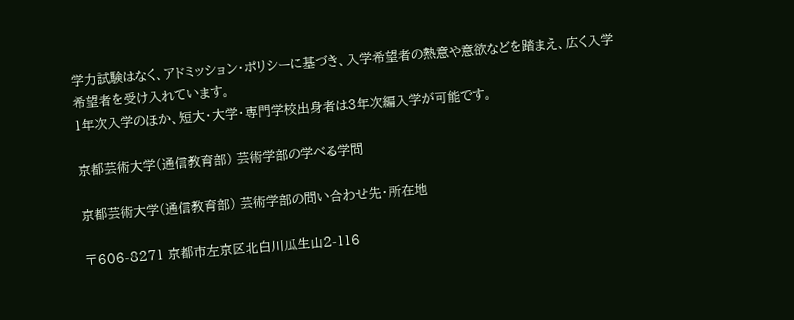学力試験はなく、アドミッション・ポリシーに基づき、入学希望者の熱意や意欲などを踏まえ、広く入学希望者を受け入れています。
1年次入学のほか、短大・大学・専門学校出身者は3年次編入学が可能です。

京都芸術大学(通信教育部) 芸術学部の学べる学問

京都芸術大学(通信教育部) 芸術学部の問い合わせ先・所在地

〒606-8271 京都市左京区北白川瓜生山2-116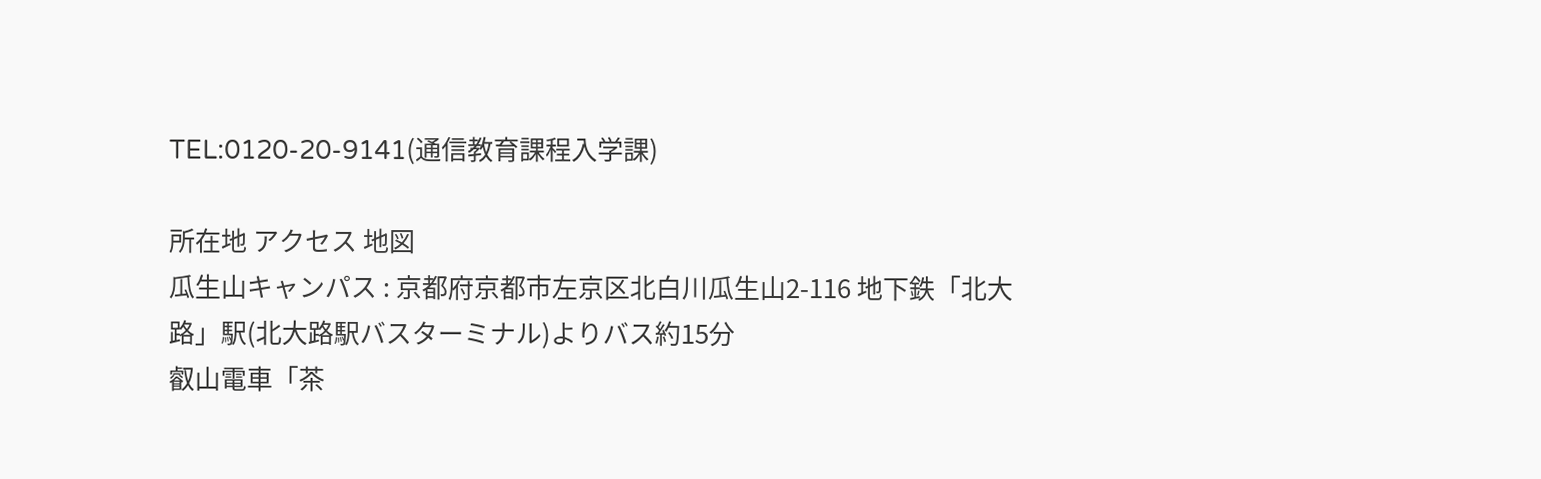TEL:0120-20-9141(通信教育課程入学課)

所在地 アクセス 地図
瓜生山キャンパス : 京都府京都市左京区北白川瓜生山2-116 地下鉄「北大路」駅(北大路駅バスターミナル)よりバス約15分
叡山電車「茶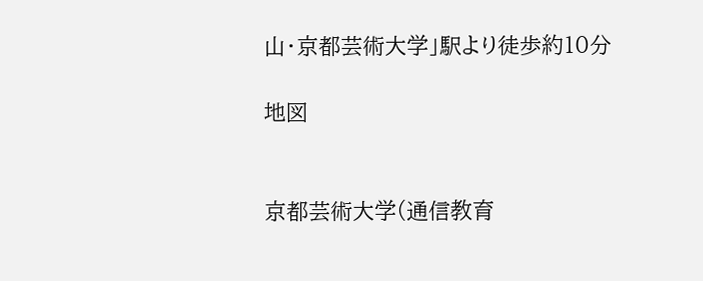山・京都芸術大学」駅より徒歩約10分

地図


京都芸術大学(通信教育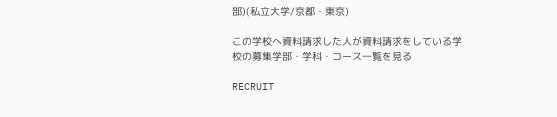部)(私立大学/京都・東京)

この学校へ資料請求した人が資料請求をしている学校の募集学部・学科・コース一覧を見る

RECRUIT